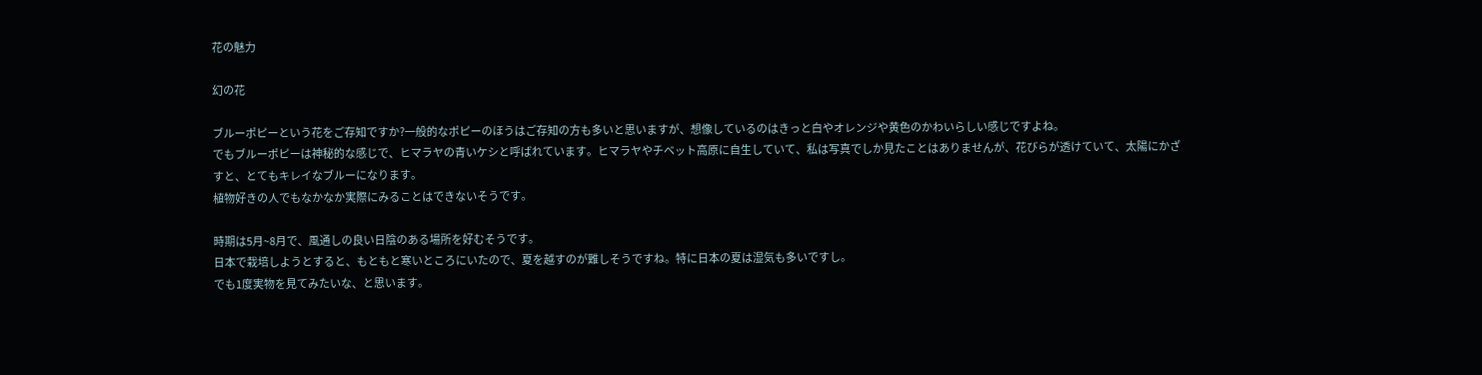花の魅力

幻の花

ブルーポピーという花をご存知ですか?一般的なポピーのほうはご存知の方も多いと思いますが、想像しているのはきっと白やオレンジや黄色のかわいらしい感じですよね。
でもブルーポピーは神秘的な感じで、ヒマラヤの青いケシと呼ばれています。ヒマラヤやチベット高原に自生していて、私は写真でしか見たことはありませんが、花びらが透けていて、太陽にかざすと、とてもキレイなブルーになります。
植物好きの人でもなかなか実際にみることはできないそうです。

時期は5月~8月で、風通しの良い日陰のある場所を好むそうです。
日本で栽培しようとすると、もともと寒いところにいたので、夏を越すのが難しそうですね。特に日本の夏は湿気も多いですし。
でも1度実物を見てみたいな、と思います。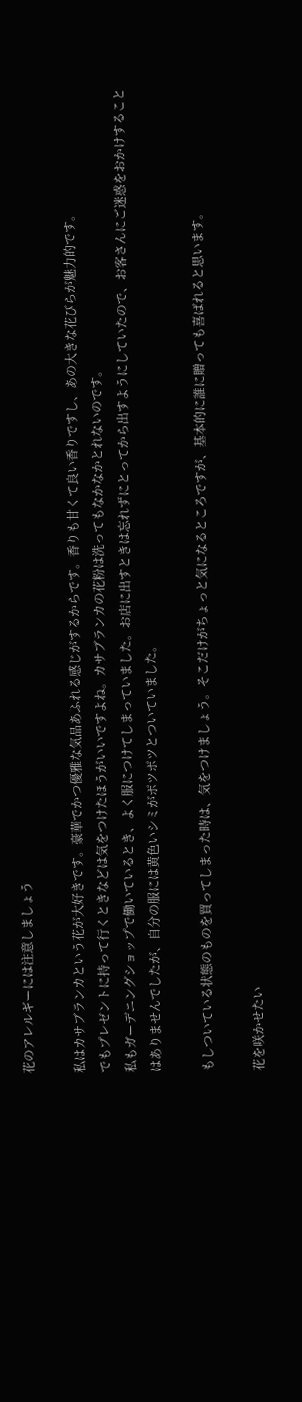花のアレルギーには注意しましょう

私はカサブランカという花が大好きです。豪華でかつ優雅な気品あふれる感じがするからです。香りも甘くて良い香りですし、あの大きな花びらが魅力的です。
でもプレゼントに持って行くときなどは気をつけたほうがいいですよね。カサブランカの花粉は洗ってもなかなかとれないのです。
私もガーデニングショップで働いているとき、よく服につけてしまっていました。お店に出すときは忘れずにとってから出すようにしていたので、お客さんにご迷惑をおかけすることはありませんでしたが、自分の服には黄色いシミがポツポツとついていました。

もしついている状態のものを買ってしまった時は、気をつけましょう。そこだけがちょっと気になるところですが、基本的に誰に贈っても喜ばれると思います。

花を咲かせたい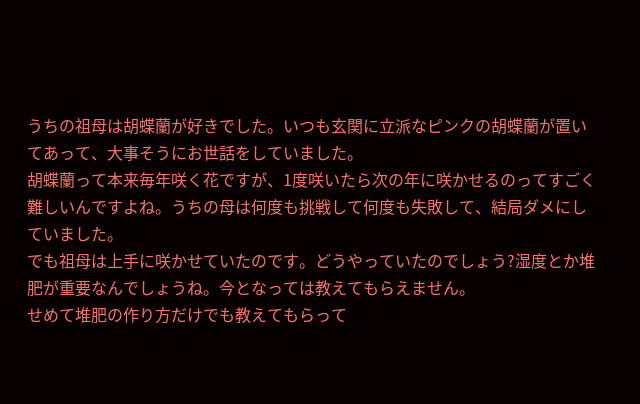うちの祖母は胡蝶蘭が好きでした。いつも玄関に立派なピンクの胡蝶蘭が置いてあって、大事そうにお世話をしていました。
胡蝶蘭って本来毎年咲く花ですが、1度咲いたら次の年に咲かせるのってすごく難しいんですよね。うちの母は何度も挑戦して何度も失敗して、結局ダメにしていました。
でも祖母は上手に咲かせていたのです。どうやっていたのでしょう?湿度とか堆肥が重要なんでしょうね。今となっては教えてもらえません。
せめて堆肥の作り方だけでも教えてもらって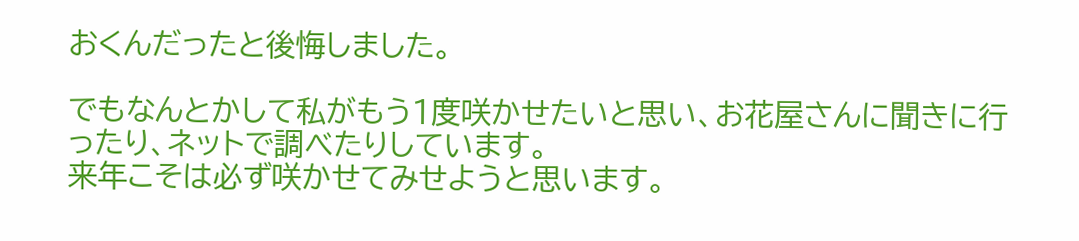おくんだったと後悔しました。

でもなんとかして私がもう1度咲かせたいと思い、お花屋さんに聞きに行ったり、ネットで調べたりしています。
来年こそは必ず咲かせてみせようと思います。